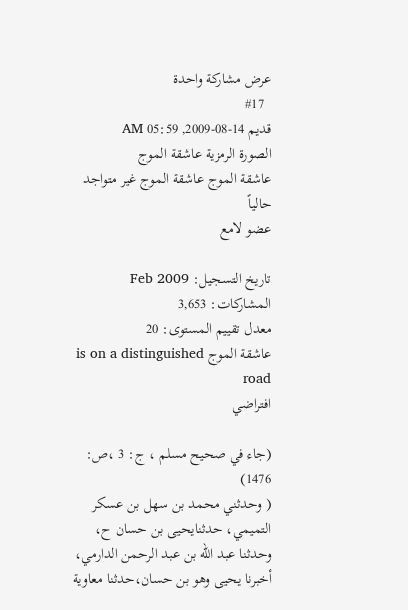عرض مشاركة واحدة
  #17
قديم 14-08-2009, 05:59 AM
الصورة الرمزية عاشقة الموج
عاشقة الموج عاشقة الموج غير متواجد حالياً
عضو لامع

تاريخ التسجيل: Feb 2009
المشاركات: 3,653
معدل تقييم المستوى: 20
عاشقة الموج is on a distinguished road
افتراضي

(جاء في صحيح مسلم ، ج: 3 ،ص: 1476)
( وحدثني محمد بن سهل بن عسكر التميمي، حدثنايحيى بن حسان ح، وحدثنا عبد الله بن عبد الرحمن الدارمي، أخبرنا يحيى وهو بن حسان،حدثنا معاوية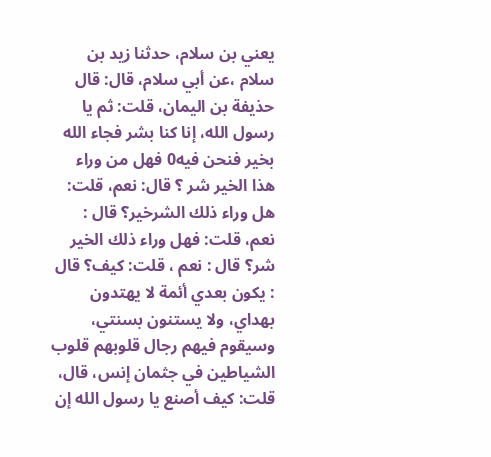يعني بن سلام، حدثنا زيد بن سلام ،عن أبي سلام، قال: قال حذيفة بن اليمان، قلت: ثم يا رسول الله، إنا كنا بشر فجاء الله بخير فنحن فيه0 فهل من وراء هذا الخير شر ؟ قال: نعم، قلت: هل وراء ذلك الشرخير؟ قال : نعم، قلت: فهل وراء ذلك الخير شر؟ قال : نعم ، قلت: كيف؟ قال : يكون بعدي أئمة لا يهتدون بهداي، ولا يستنون بسنتي، وسيقوم فيهم رجال قلوبهم قلوب الشياطين في جثمان إنس، قال، قلت: كيف أصنع يا رسول الله إن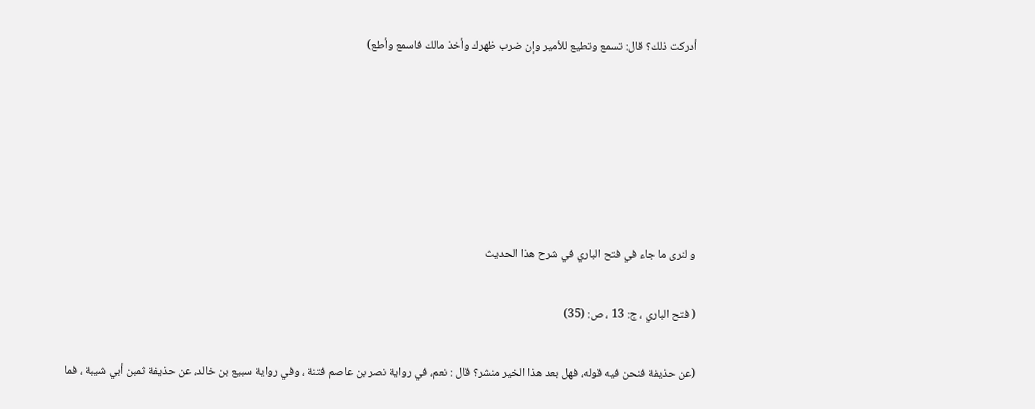أدركت ذلك؟ قال: تسمع وتطيع للأمير وإن ضرب ظهرك وأخذ مالك فاسمع وأطع)






و لنرى ما جاء في فتح الباري في شرح هذا الحديث

( فتح الباري ، ج: 13 ، ص: (35)

(عن حذيفة فنحن فيه قوله، فهل بعد هذا الخير منشر؟ قال : نعم، في رواية نصر بن عاصم فتنة ، وفي رواية سبيع بن خالد، عن حذيفة ثمبن أبي شيبة ، فما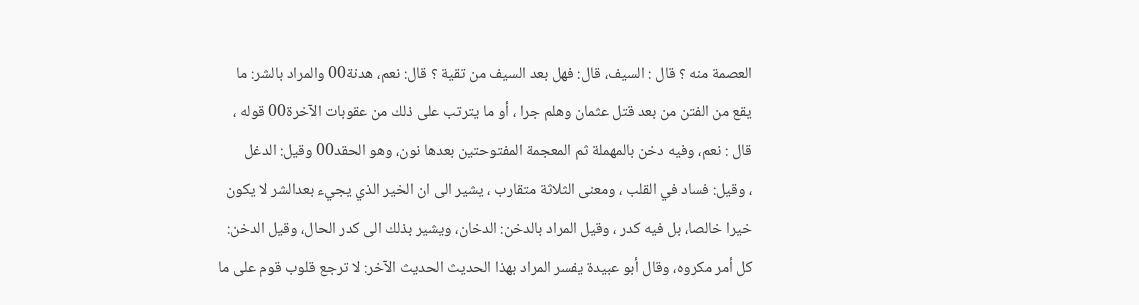العصمة منه ؟ قال : السيف، قال: فهل بعد السيف من تقية ؟ قال: نعم، هدنة00 والمراد بالشر: ما يقع من الفتن من بعد قتل عثمان وهلم جرا ، أو ما يترتب على ذلك من عقوبات الآخرة00 قوله ، قال : نعم، وفيه دخن بالمهملة ثم المعجمة المفتوحتين بعدها نون، وهو الحقد00 وقيل: الدغل
، وقيل: فساد في القلب ، ومعنى الثلاثة متقارب ، يشير الى ان الخير الذي يجيء بعدالشر لا يكون خيرا خالصا، بل فيه كدر ، وقيل المراد بالدخن: الدخان، ويشير بذلك الى كدر الحال، وقيل الدخن: كل أمر مكروه، وقال أبو عبيدة يفسر المراد بهذا الحديث الحديث الآخر: لا ترجع قلوب قوم على ما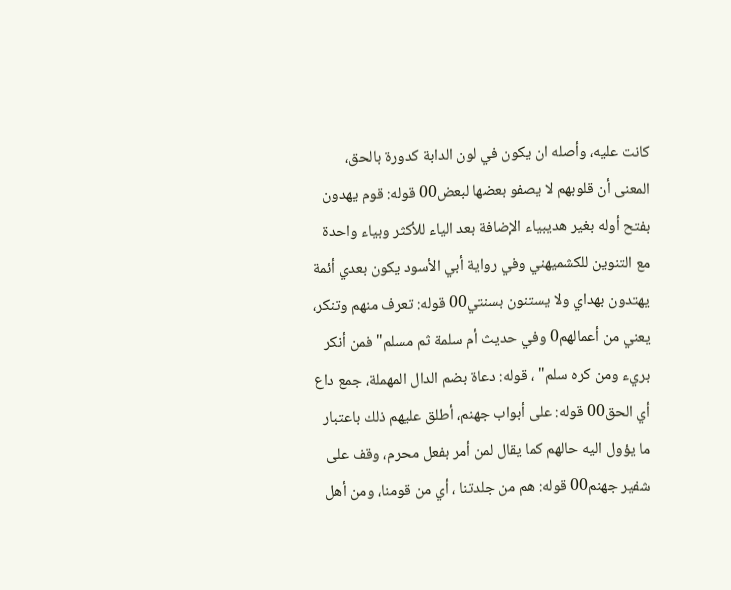كانت عليه، وأصله ان يكون في لون الدابة كدورة بالحق، المعنى أن قلوبهم لا يصفو بعضها لبعض00 قوله: قوم يهدون بفتح أوله بغير هديبياء الإضافة بعد الياء للأكثر وبياء واحدة مع التنوين للكشميهني وفي رواية أبي الأسود يكون بعدي أئمة يهتدون بهداي ولا يستنون بسنتي00 قوله: تعرف منهم وتنكر، يعني من أعمالهم0 وفي حديث أم سلمة ثم مسلم" فمن أنكر بريء ومن كره سلم" ، قوله: دعاة بضم الدال المهملة، جمع داع أي الحق00 قوله: على أبواب جهنم، أطلق عليهم ذلك باعتبار ما يؤول اليه حالهم كما يقال لمن أمر بفعل محرم، وقف على شفير جهنم00 قوله: هم من جلدتنا ، أي من قومنا، ومن أهل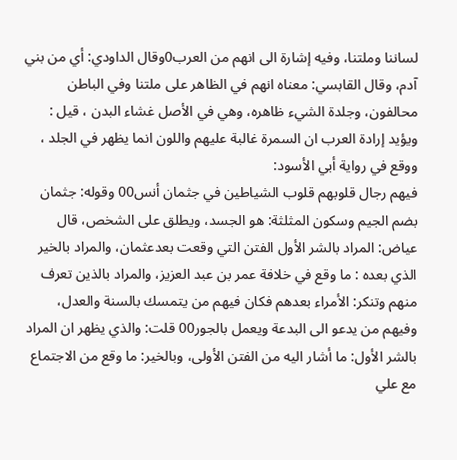لساننا وملتنا، وفيه إشارة الى انهم من العرب0وقال الداودي: أي من بني آدم، وقال القابسي: معناه انهم في الظاهر على ملتنا وفي الباطن محالفون، وجلدة الشيء ظاهره، وهي في الأصل غشاء البدن ، قيل : ويؤيد إرادة العرب ان السمرة غالبة عليهم واللون انما يظهر في الجلد ، ووقع في رواية أبي الأسود:
فيهم رجال قلوبهم قلوب الشياطين في جثمان أنس00 وقوله: جثمان بضم الجيم وسكون المثلثة: هو الجسد، ويطلق على الشخص، قال عياض: المراد بالشر الأول الفتن التي وقعت بعدعثمان، والمراد بالخير الذي بعده : ما وقع في خلافة عمر بن عبد العزيز، والمراد بالذين تعرف منهم وتنكر: الأمراء بعدهم فكان فيهم من يتمسك بالسنة والعدل، وفيهم من يدعو الى البدعة ويعمل بالجور00 قلت: والذي يظهر ان المراد بالشر الأول: ما أشار اليه من الفتن الأولى، وبالخير: ما وقع من الاجتماع مع علي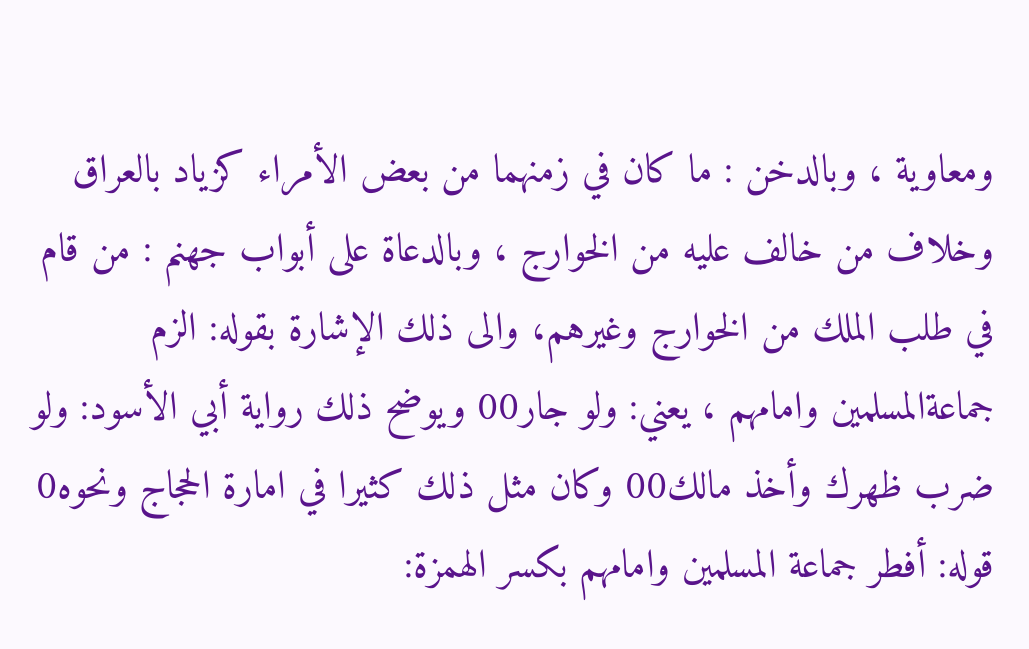ومعاوية ، وبالدخن : ما كان في زمنهما من بعض الأمراء كزياد بالعراق وخلاف من خالف عليه من الخوارج ، وبالدعاة على أبواب جهنم : من قام في طلب الملك من الخوارج وغيرهم، والى ذلك الإشارة بقوله: الزم جماعةالمسلمين وامامهم ، يعني: ولو جار00 ويوضح ذلك رواية أبي الأسود: ولو ضرب ظهرك وأخذ مالك00 وكان مثل ذلك كثيرا في امارة الحجاج ونحوه0 قوله: أفطر جماعة المسلمين وامامهم بكسر الهمزة: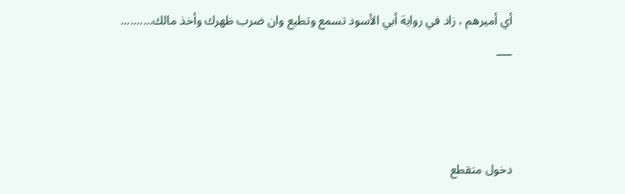أي أميرهم ، زاد في رواية أبي الأسود تسمع وتطيع وان ضرب ظهرك وأخذ مالك..........
___



دخول متقطع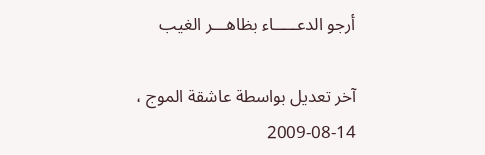أرجو الدعـــــاء بظاهـــر الغيب

آخر تعديل بواسطة عاشقة الموج ، 14-08-2009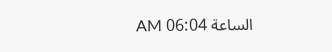الساعة 06:04 AM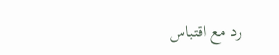رد مع اقتباس